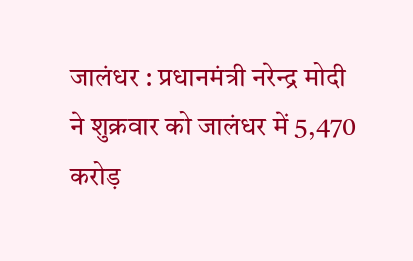जालंधर : प्रधानमंत्री नरेन्द्र मोदी ने शुक्रवार को जालंधर में 5,470 करोड़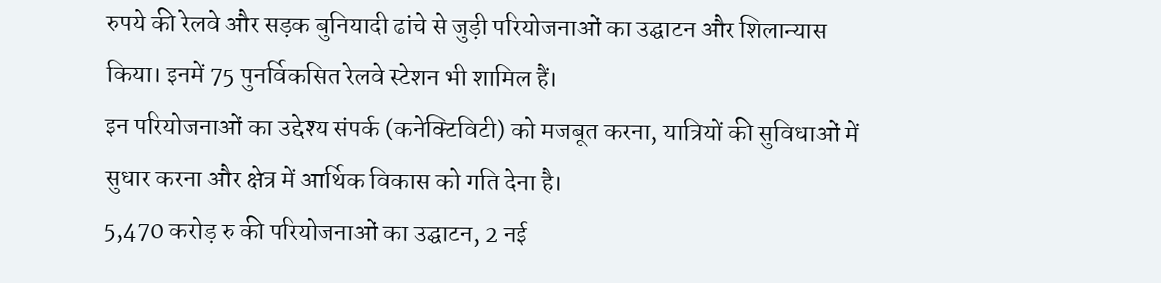रुपये की रेलवे और सड़क बुनियादी ढांचे से जुड़ी परियोजनाओं का उद्घाटन और शिलान्यास किया। इनमें 75 पुनर्विकसित रेलवे स्टेशन भी शामिल हैं।
इन परियोजनाओं का उद्देश्य संपर्क (कनेक्टिविटी) को मजबूत करना, यात्रियों की सुविधाओं में सुधार करना और क्षेत्र में आर्थिक विकास को गति देना है।
5,470 करोड़ रु की परियोजनाओं का उद्घाटन, 2 नई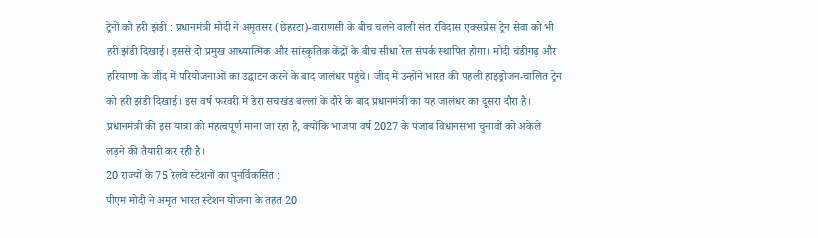ट्रेनों को हरी झंडी : प्रधानमंत्री मोदी ने अमृतसर (छेहरटा)-वाराणसी के बीच चलने वाली संत रविदास एक्सप्रेस ट्रेन सेवा को भी हरी झंडी दिखाई। इससे दो प्रमुख आध्यात्मिक और सांस्कृतिक केंद्रों के बीच सीधा रेल संपर्क स्थापित होगा। मोदी चंडीगढ़ और हरियाणा के जींद में परियोजनाओं का उद्घाटन करने के बाद जालंधर पहुंचे। जींद में उन्होंने भारत की पहली हाइड्रोजन-चालित ट्रेन को हरी झंडी दिखाई। इस वर्ष फरवरी में डेरा सचखंड बल्लां के दौरे के बाद प्रधानमंत्री का यह जालंधर का दूसरा दौरा है। प्रधानमंत्री की इस यात्रा को महत्वपूर्ण माना जा रहा है, क्योंकि भाजपा वर्ष 2027 के पंजाब विधानसभा चुनावों को अकेले लड़ने की तैयारी कर रही है।
20 राज्यों के 75 रेलवे स्टेशनों का पुनर्विकसित :
पीएम मोदी ने अमृत भारत स्टेशन योजना के तहत 20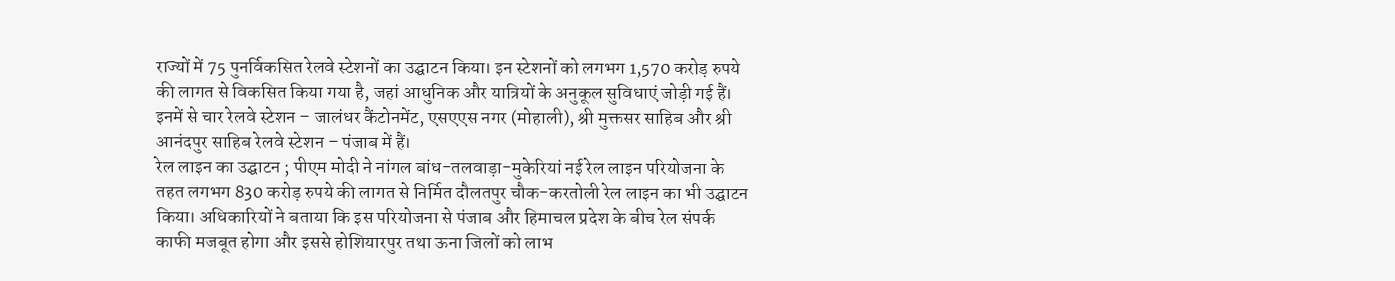राज्यों में 75 पुनर्विकसित रेलवे स्टेशनों का उद्घाटन किया। इन स्टेशनों को लगभग 1,570 करोड़ रुपये की लागत से विकसित किया गया है, जहां आधुनिक और यात्रियों के अनुकूल सुविधाएं जोड़ी गई हैं। इनमें से चार रेलवे स्टेशन – जालंधर कैंटोनमेंट, एसएएस नगर (मोहाली), श्री मुक्तसर साहिब और श्री आनंदपुर साहिब रेलवे स्टेशन – पंजाब में हैं।
रेल लाइन का उद्घाटन ; पीएम मोदी ने नांगल बांध-तलवाड़ा-मुकेरियां नई रेल लाइन परियोजना के तहत लगभग 830 करोड़ रुपये की लागत से निर्मित दौलतपुर चौक-करतोली रेल लाइन का भी उद्घाटन किया। अधिकारियों ने बताया कि इस परियोजना से पंजाब और हिमाचल प्रदेश के बीच रेल संपर्क काफी मजबूत होगा और इससे होशियारपुर तथा ऊना जिलों को लाभ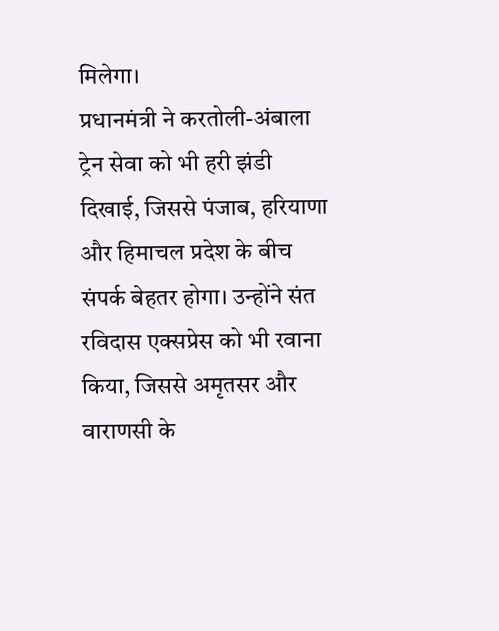मिलेगा।
प्रधानमंत्री ने करतोली-अंबाला ट्रेन सेवा को भी हरी झंडी दिखाई, जिससे पंजाब, हरियाणा और हिमाचल प्रदेश के बीच संपर्क बेहतर होगा। उन्होंने संत रविदास एक्सप्रेस को भी रवाना किया, जिससे अमृतसर और वाराणसी के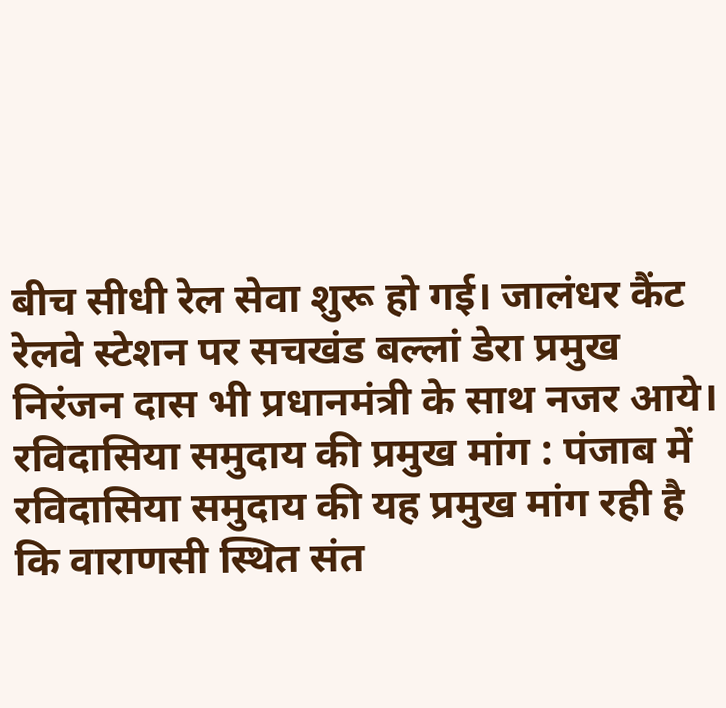बीच सीधी रेल सेवा शुरू हो गई। जालंधर कैंट रेलवे स्टेशन पर सचखंड बल्लां डेरा प्रमुख निरंजन दास भी प्रधानमंत्री के साथ नजर आये।
रविदासिया समुदाय की प्रमुख मांग : पंजाब में रविदासिया समुदाय की यह प्रमुख मांग रही है कि वाराणसी स्थित संत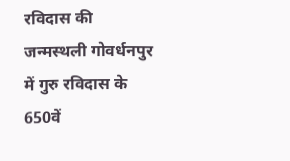रविदास की जन्मस्थली गोवर्धनपुर में गुरु रविदास के 650वें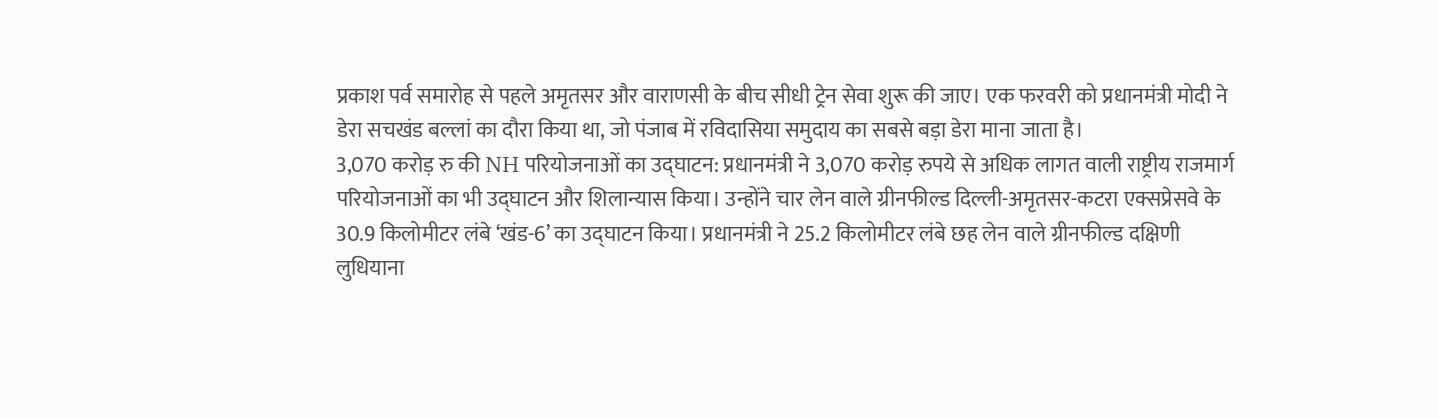प्रकाश पर्व समारोह से पहले अमृतसर और वाराणसी के बीच सीधी ट्रेन सेवा शुरू की जाए। एक फरवरी को प्रधानमंत्री मोदी ने डेरा सचखंड बल्लां का दौरा किया था, जो पंजाब में रविदासिया समुदाय का सबसे बड़ा डेरा माना जाता है।
3,070 करोड़ रु की NH परियोजनाओं का उद्घाटन: प्रधानमंत्री ने 3,070 करोड़ रुपये से अधिक लागत वाली राष्ट्रीय राजमार्ग परियोजनाओं का भी उद्घाटन और शिलान्यास किया। उन्होंने चार लेन वाले ग्रीनफील्ड दिल्ली-अमृतसर-कटरा एक्सप्रेसवे के 30.9 किलोमीटर लंबे ‘खंड-6’ का उद्घाटन किया। प्रधानमंत्री ने 25.2 किलोमीटर लंबे छह लेन वाले ग्रीनफील्ड दक्षिणी लुधियाना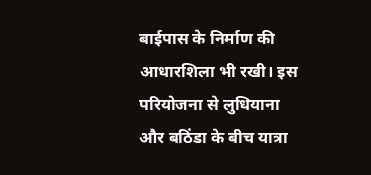बाईपास के निर्माण की आधारशिला भी रखी। इस परियोजना से लुधियाना और बठिंडा के बीच यात्रा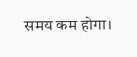समय कम होगा।